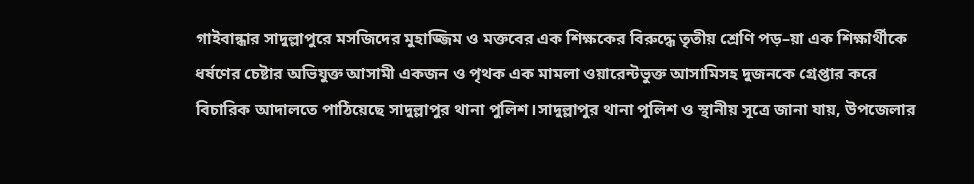গাইবান্ধার সাদুল্লাপুরে মসজিদের মুহাজ্জিম ও মক্তবের এক শিক্ষকের বিরুদ্ধে তৃতীয় শ্রেণি পড়–য়া এক শিক্ষার্থীকে ধর্ষণের চেষ্টার অভিযুক্ত আসামী একজন ও পৃথক এক মামলা ওয়ারেন্টভুক্ত আসামিসহ দুজনকে গ্রেপ্তার করে বিচারিক আদালতে পাঠিয়েছে সাদুল্লাপুর থানা পুলিশ।সাদুল্লাপুর থানা পুলিশ ও স্থানীয় সূত্রে জানা যায়, উপজেলার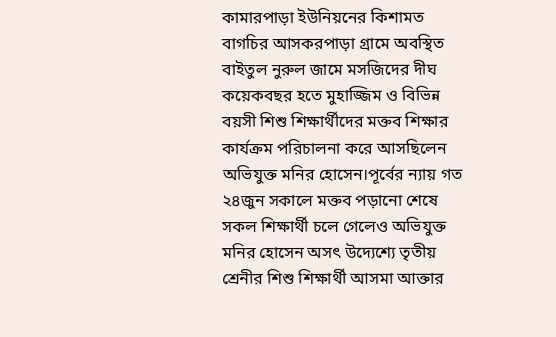কামারপাড়া ইউনিয়নের কিশামত বাগচির আসকরপাড়া গ্রামে অবস্থিত বাইতুল নুরুল জামে মসজিদের দীঘ কয়েকবছর হতে মুহাজ্জিম ও বিভিন্ন বয়সী শিশু শিক্ষার্থীদের মক্তব শিক্ষার কার্যক্রম পরিচালনা করে আসছিলেন অভিযুক্ত মনির হোসেন।পূর্বের ন্যায় গত ২৪জুন সকালে মক্তব পড়ানো শেষে সকল শিক্ষার্থী চলে গেলেও অভিযুক্ত মনির হোসেন অসৎ উদ্যেশ্যে তৃতীয় শ্রেনীর শিশু শিক্ষার্থী আসমা আক্তার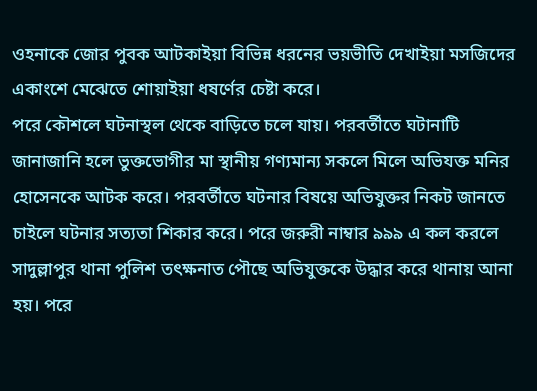ওহনাকে জোর পুবক আটকাইয়া বিভিন্ন ধরনের ভয়ভীতি দেখাইয়া মসজিদের একাংশে মেঝেতে শোয়াইয়া ধষর্ণের চেষ্টা করে।
পরে কৌশলে ঘটনাস্থল থেকে বাড়িতে চলে যায়। পরবর্তীতে ঘটানাটি জানাজানি হলে ভুক্তভোগীর মা স্থানীয় গণ্যমান্য সকলে মিলে অভিযক্ত মনির হোসেনকে আটক করে। পরবর্তীতে ঘটনার বিষয়ে অভিযুক্তর নিকট জানতে চাইলে ঘটনার সত্যতা শিকার করে। পরে জরুরী নাম্বার ৯৯৯ এ কল করলে সাদুল্লাপুর থানা পুলিশ তৎক্ষনাত পৌছে অভিযুক্তকে উদ্ধার করে থানায় আনা হয়। পরে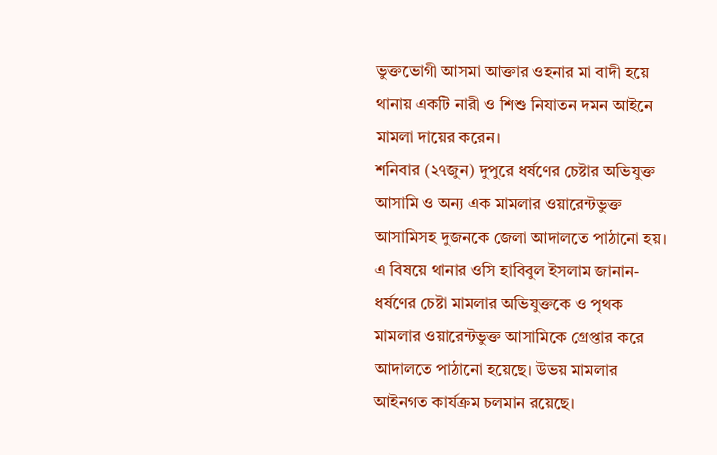ভুক্তভোগী আসমা আক্তার ওহনার মা বাদী হয়ে থানায় একটি নারী ও শিশু নিযাতন দমন আইনে মামলা দায়ের করেন।
শনিবার (২৭জুন) দুপুরে ধর্ষণের চেষ্টার অভিযুক্ত আসামি ও অন্য এক মামলার ওয়ারেন্টভুক্ত আসামিসহ দুজনকে জেলা আদালতে পাঠানো হয়।
এ বিষয়ে থানার ওসি হাবিবুল ইসলাম জানান- ধর্ষণের চেষ্টা মামলার অভিযুক্তকে ও পৃথক মামলার ওয়ারেন্টভুক্ত আসামিকে গ্রেপ্তার করে আদালতে পাঠানো হয়েছে। উভয় মামলার আইনগত কার্যক্রম চলমান রয়েছে।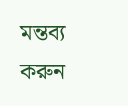মন্তব্য করুন